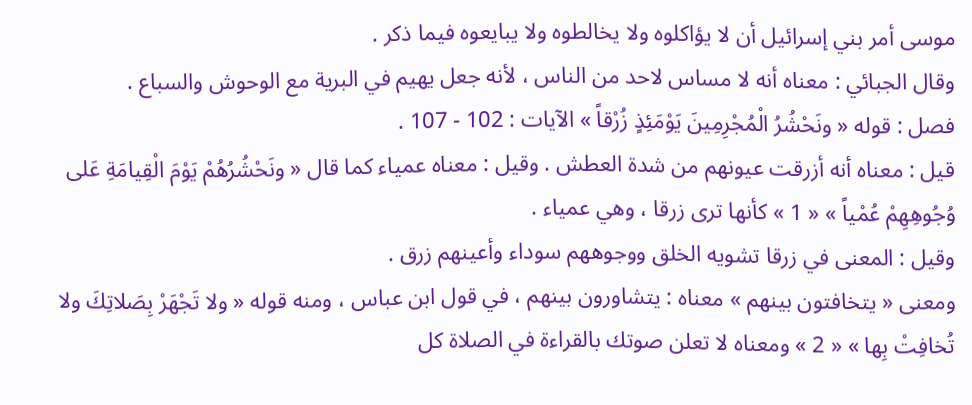موسى أمر بني إسرائيل أن لا يؤاكلوه ولا يخالطوه ولا يبايعوه فيما ذكر .
وقال الجبائي : معناه أنه لا مساس لاحد من الناس ، لأنه جعل يهيم في البرية مع الوحوش والسباع .
فصل : قوله « ونَحْشُرُ الْمُجْرِمِينَ يَوْمَئِذٍ زُرْقاً » الآيات : 102 - 107 .
قيل : معناه أنه أزرقت عيونهم من شدة العطش . وقيل : معناه عمياء كما قال « ونَحْشُرُهُمْ يَوْمَ الْقِيامَةِ عَلى وُجُوهِهِمْ عُمْياً » « 1 » كأنها ترى زرقا ، وهي عمياء .
وقيل : المعنى في زرقا تشويه الخلق ووجوههم سوداء وأعينهم زرق .
ومعنى « يتخافتون بينهم » معناه : يتشاورون بينهم ، في قول ابن عباس ، ومنه قوله « ولا تَجْهَرْ بِصَلاتِكَ ولا تُخافِتْ بِها » « 2 » ومعناه لا تعلن صوتك بالقراءة في الصلاة كل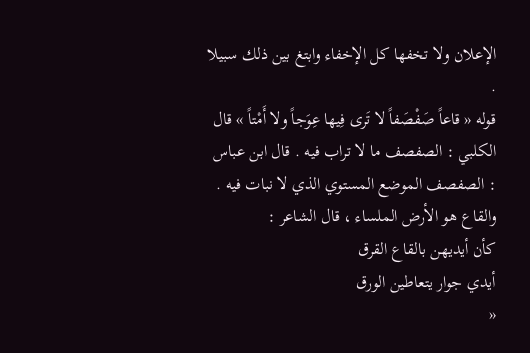الإعلان ولا تخفها كل الإخفاء وابتغ بين ذلك سبيلا .
قوله « قاعاً صَفْصَفاً لا تَرى فِيها عِوَجاً ولا أَمْتاً » قال الكلبي : الصفصف ما لا تراب فيه . قال ابن عباس : الصفصف الموضع المستوي الذي لا نبات فيه .
والقاع هو الأرض الملساء ، قال الشاعر :
كأن أيديهن بالقاع القرق
أيدي جوار يتعاطين الورق
«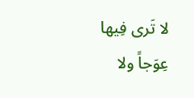لا تَرى فِيها عِوَجاً ولا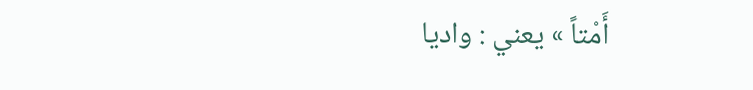أَمْتاً » يعني : واديا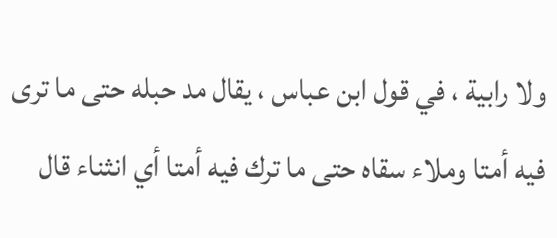ولا رابية ، في قول ابن عباس ، يقال مد حبله حتى ما ترى فيه أمتا وملاء سقاه حتى ما ترك فيه أمتا أي انثناء قال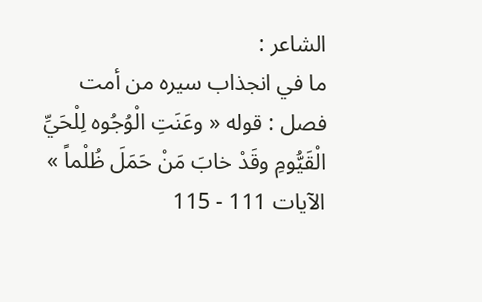الشاعر :
ما في انجذاب سيره من أمت
فصل : قوله « وعَنَتِ الْوُجُوه لِلْحَيِّ الْقَيُّومِ وقَدْ خابَ مَنْ حَمَلَ ظُلْماً » الآيات 111 - 115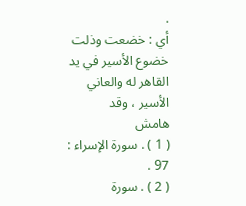.
أي : خضعت وذلت خضوع الأسير في يد القاهر له والعاني الأسير ، وقد
هامش
( 1 ) . سورة الإسراء : 97 .
( 2 ) . سورة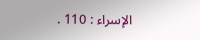الإسراء : 110 .